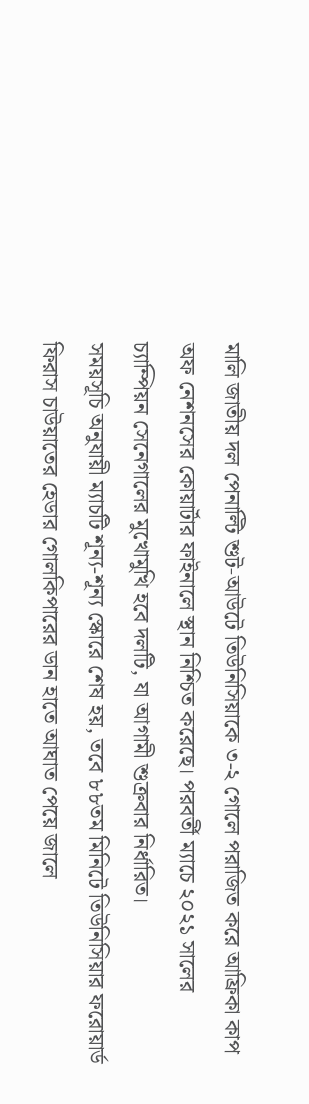মালি জাতীয় দল পেনাল্টি শুট‑আউটে তিউনিসিয়াকে ৩-২ গোলে পরাজিত করে আফ্রিকা কাপ অফ নেশনসের কোয়ার্টার ফাইনালে স্থান নিশ্চিত করেছে। পরবর্তী ম্যাচে ২০২১ সালের চ্যাম্পিয়ন সেনেগালের মুখোমুখি হবে দলটি, যা আগামী শুক্রবার নির্ধারিত।
সময়সূচি অনুযায়ী ম্যাচটি শূন্য-শূন্য স্কোরে শেষ হয়, তবে ৮৮তম মিনিটে তিউনিসিয়ার ফরোয়ার্ড ফিরাস চাউয়াতের হেডার গোলকিপারের ডান হাতে আঘাত পেয়ে জালে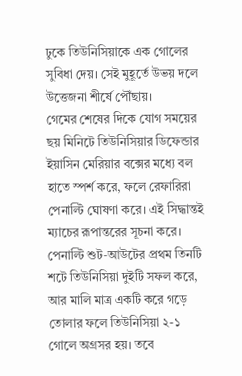ঢুকে তিউনিসিয়াকে এক গোলের সুবিধা দেয়। সেই মুহূর্তে উভয় দলে উত্তেজনা শীর্ষে পৌঁছায়।
গেমের শেষের দিকে যোগ সময়ের ছয় মিনিটে তিউনিসিয়ার ডিফেন্ডার ইয়াসিন মেরিয়ার বক্সের মধ্যে বল হাতে স্পর্শ করে, ফলে রেফারিরা পেনাল্টি ঘোষণা করে। এই সিদ্ধান্তই ম্যাচের রূপান্তরের সূচনা করে।
পেনাল্টি শুট‑আউটের প্রথম তিনটি শটে তিউনিসিয়া দুইটি সফল করে, আর মালি মাত্র একটি করে গড়ে তোলার ফলে তিউনিসিয়া ২-১ গোলে অগ্রসর হয়। তবে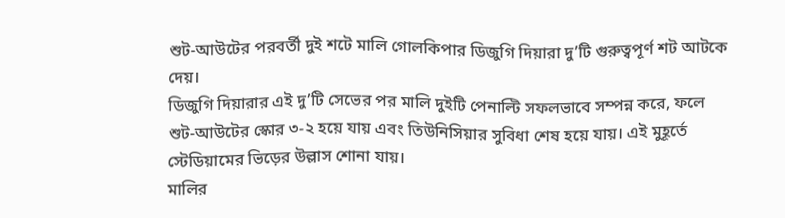শুট‑আউটের পরবর্তী দুই শটে মালি গোলকিপার ডিজুগি দিয়ারা দু’টি গুরুত্বপূর্ণ শট আটকে দেয়।
ডিজুগি দিয়ারার এই দু’টি সেভের পর মালি দুইটি পেনাল্টি সফলভাবে সম্পন্ন করে, ফলে শুট‑আউটের স্কোর ৩-২ হয়ে যায় এবং তিউনিসিয়ার সুবিধা শেষ হয়ে যায়। এই মুহূর্তে স্টেডিয়ামের ভিড়ের উল্লাস শোনা যায়।
মালির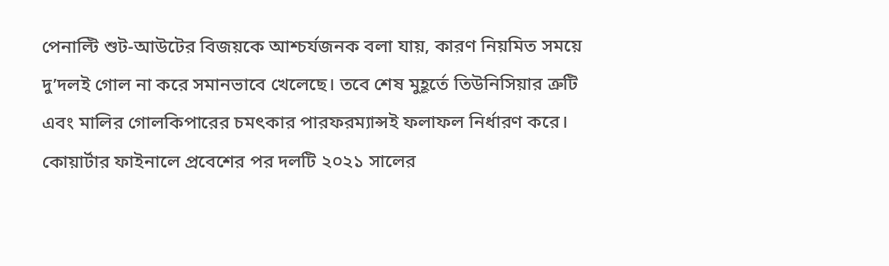পেনাল্টি শুট‑আউটের বিজয়কে আশ্চর্যজনক বলা যায়, কারণ নিয়মিত সময়ে দু’দলই গোল না করে সমানভাবে খেলেছে। তবে শেষ মুহূর্তে তিউনিসিয়ার ত্রুটি এবং মালির গোলকিপারের চমৎকার পারফরম্যান্সই ফলাফল নির্ধারণ করে।
কোয়ার্টার ফাইনালে প্রবেশের পর দলটি ২০২১ সালের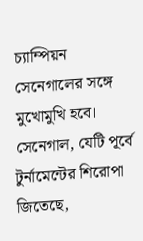চ্যাম্পিয়ন সেনেগালের সঙ্গে মুখোমুখি হবে। সেনেগাল, যেটি পূর্বে টুর্নামেন্টের শিরোপা জিতেছে,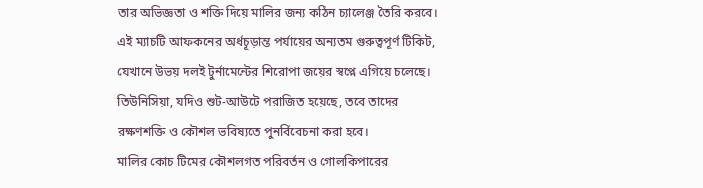তার অভিজ্ঞতা ও শক্তি দিয়ে মালির জন্য কঠিন চ্যালেঞ্জ তৈরি করবে।
এই ম্যাচটি আফকনের অর্ধচূড়ান্ত পর্যায়ের অন্যতম গুরুত্বপূর্ণ টিকিট, যেখানে উভয় দলই টুর্নামেন্টের শিরোপা জয়ের স্বপ্নে এগিয়ে চলেছে। তিউনিসিয়া, যদিও শুট‑আউটে পরাজিত হয়েছে, তবে তাদের রক্ষণশক্তি ও কৌশল ভবিষ্যতে পুনর্বিবেচনা করা হবে।
মালির কোচ টিমের কৌশলগত পরিবর্তন ও গোলকিপারের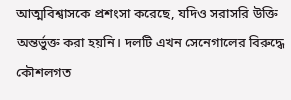আত্মবিশ্বাসকে প্রশংসা করেছে, যদিও সরাসরি উক্তি অন্তর্ভুক্ত করা হয়নি। দলটি এখন সেনেগালের বিরুদ্ধে কৌশলগত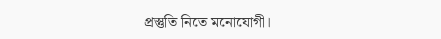প্রস্তুতি নিতে মনোযোগী।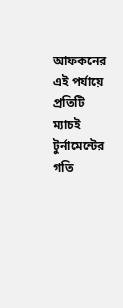আফকনের এই পর্যায়ে প্রতিটি ম্যাচই টুর্নামেন্টের গতি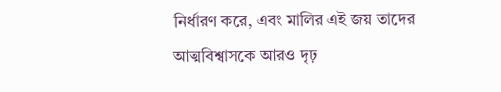নির্ধারণ করে, এবং মালির এই জয় তাদের আত্মবিশ্বাসকে আরও দৃঢ়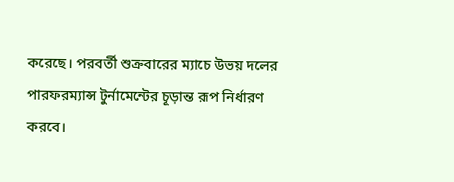করেছে। পরবর্তী শুক্রবারের ম্যাচে উভয় দলের পারফরম্যান্স টুর্নামেন্টের চূড়ান্ত রূপ নির্ধারণ করবে।